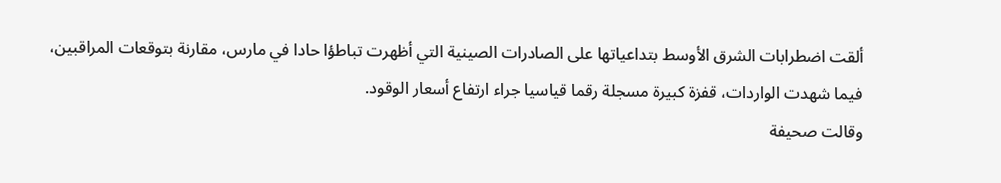ألقت اضطرابات الشرق الأوسط بتداعياتها على الصادرات الصينية التي أظهرت تباطؤا حادا في مارس، مقارنة بتوقعات المراقبين، فيما شهدت الواردات، قفزة كبيرة مسجلة رقما قياسيا جراء ارتفاع أسعار الوقود.
وقالت صحيفة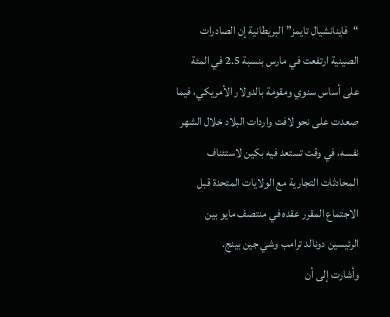“فاينانشيال تايمز” البريطانية إن الصادرات الصينية ارتفعت في مارس بنسبة 2.5 في المئة على أساس سنوي ومقومة بالدولار الأمريكي، فيما صعدت على نحو لافت واردات البلاد خلال الشهر نفسه، في وقت تستعد فيه بكين لاستئناف المحادثات التجارية مع الولايات المتحدة قبل الاجتماع المقرر عقده في منتصف مايو بين الرئيسين دونالد ترامب وشي جين بينج.
وأشارت إلى أن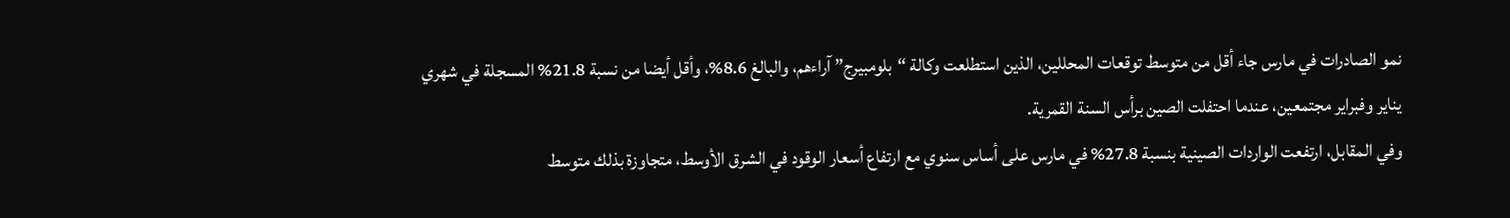نمو الصادرات في مارس جاء أقل من متوسط توقعات المحللين، الذين استطلعت وكالة “بلومبيرج” آراءهم، والبالغ 8.6%، وأقل أيضا من نسبة 21.8% المسجلة في شهري يناير وفبراير مجتمعين، عندما احتفلت الصين برأس السنة القمرية.
وفي المقابل، ارتفعت الواردات الصينية بنسبة 27.8% في مارس على أساس سنوي مع ارتفاع أسعار الوقود في الشرق الأوسط، متجاوزة بذلك متوسط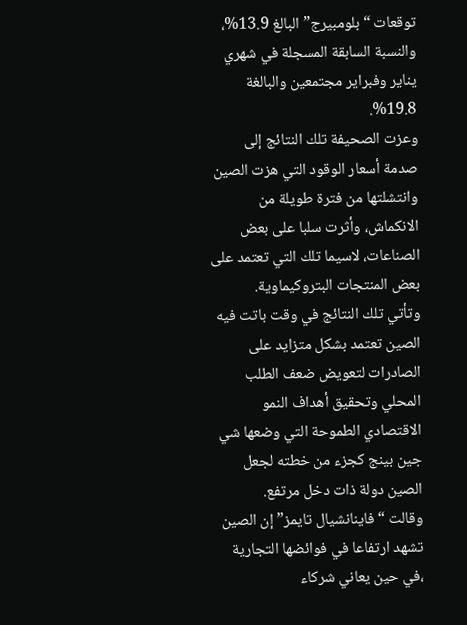توقعات “بلومبيرج” البالغ 13.9%، والنسبة السابقة المسجلة في شهري يناير وفبراير مجتمعين والبالغة 19.8%.
وعزت الصحيفة تلك النتائج إلى صدمة أسعار الوقود التي هزت الصين وانتشلتها من فترة طويلة من الانكماش، وأثرت سلبا على بعض الصناعات، لاسيما تلك التي تعتمد على بعض المنتجات البتروكيماوية.
وتأتي تلك النتائج في وقت باتت فيه الصين تعتمد بشكل متزايد على الصادرات لتعويض ضعف الطلب المحلي وتحقيق أهداف النمو الاقتصادي الطموحة التي وضعها شي جين بينج كجزء من خطته لجعل الصين دولة ذات دخل مرتفع.
وقالت “فاينانشيال تايمز” إن الصين تشهد ارتفاعا في فوائضها التجارية ،في حين يعاني شركاء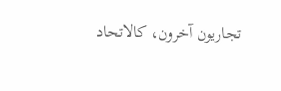تجاريون آخرون، كالاتحاد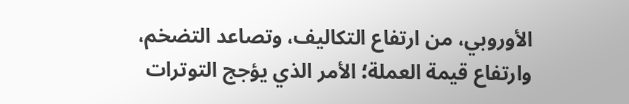الأوروبي، من ارتفاع التكاليف، وتصاعد التضخم، وارتفاع قيمة العملة؛ الأمر الذي يؤجج التوترات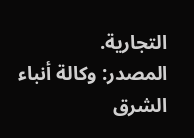التجارية.
المصدر: وكالة أنباء الشرق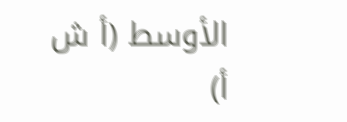الأوسط (أ ش أ)